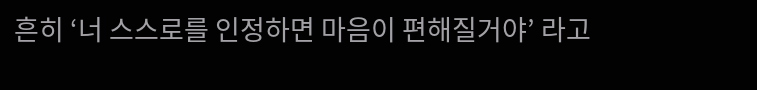흔히 ‘너 스스로를 인정하면 마음이 편해질거야’ 라고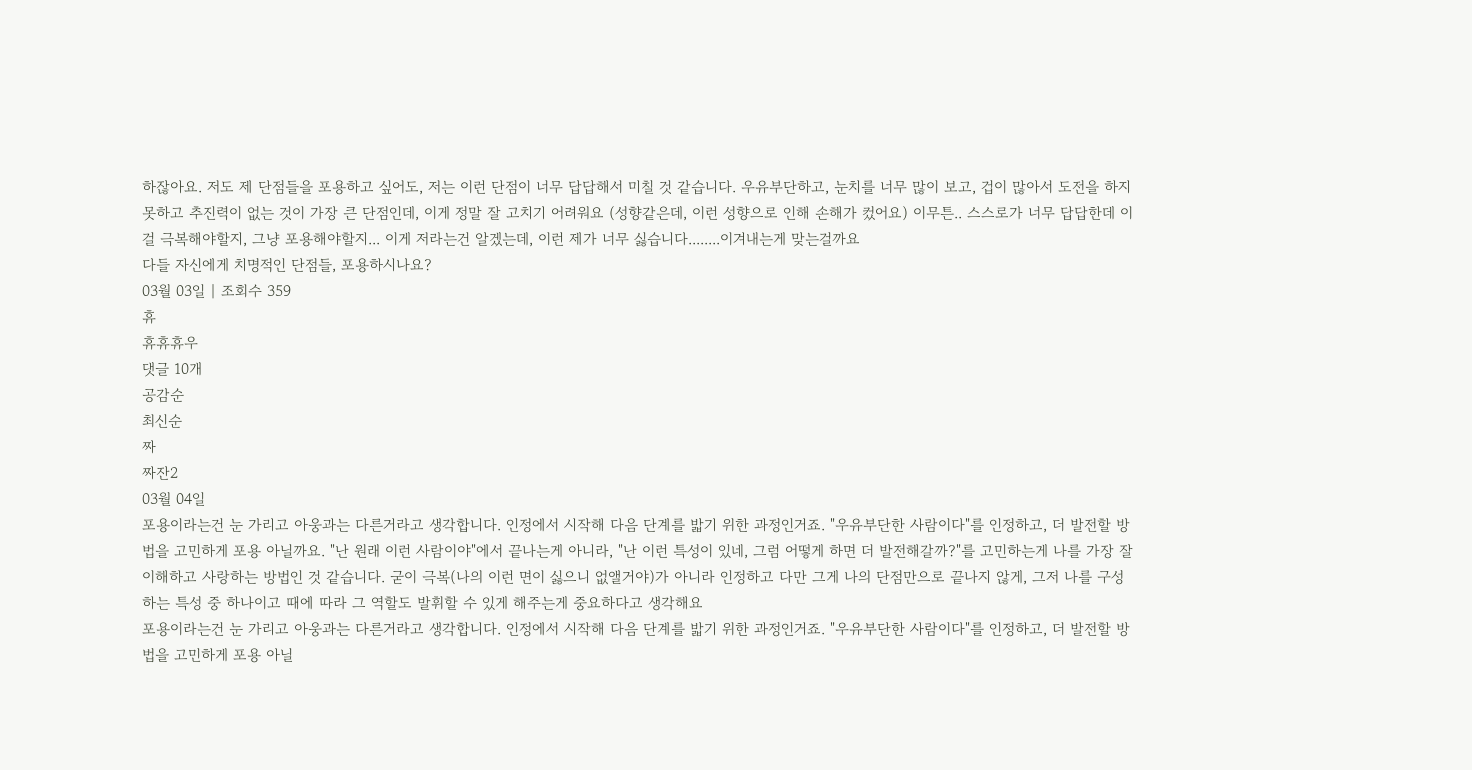하잖아요. 저도 제 단점들을 포용하고 싶어도, 저는 이런 단점이 너무 답답해서 미칠 것 같습니다. 우유부단하고, 눈치를 너무 많이 보고, 겁이 많아서 도전을 하지 못하고 추진력이 없는 것이 가장 큰 단점인데, 이게 정말 잘 고치기 어려워요 (성향같은데, 이런 성향으로 인해 손해가 컸어요) 이무튼.. 스스로가 너무 답답한데 이걸 극복해야할지, 그냥 포용해야할지... 이게 저라는건 알겠는데, 이런 제가 너무 싫습니다........이겨내는게 맞는걸까요
다들 자신에게 치명적인 단점들, 포용하시나요?
03월 03일 | 조회수 359
휴
휴휴휴우
댓글 10개
공감순
최신순
짜
짜잔2
03월 04일
포용이라는건 눈 가리고 아웅과는 다른거라고 생각합니다. 인정에서 시작해 다음 단계를 밟기 위한 과정인거죠. "우유부단한 사람이다"를 인정하고, 더 발전할 방법을 고민하게 포용 아닐까요. "난 원래 이런 사람이야"에서 끝나는게 아니라, "난 이런 특성이 있네, 그럼 어떻게 하면 더 발전해갈까?"를 고민하는게 나를 가장 잘 이해하고 사랑하는 방법인 것 같습니다. 굳이 극복(나의 이런 면이 싫으니 없앨거야)가 아니라 인정하고 다만 그게 나의 단점만으로 끝나지 않게, 그저 나를 구성하는 특성 중 하나이고 때에 따라 그 역할도 발휘할 수 있게 해주는게 중요하다고 생각해요
포용이라는건 눈 가리고 아웅과는 다른거라고 생각합니다. 인정에서 시작해 다음 단계를 밟기 위한 과정인거죠. "우유부단한 사람이다"를 인정하고, 더 발전할 방법을 고민하게 포용 아닐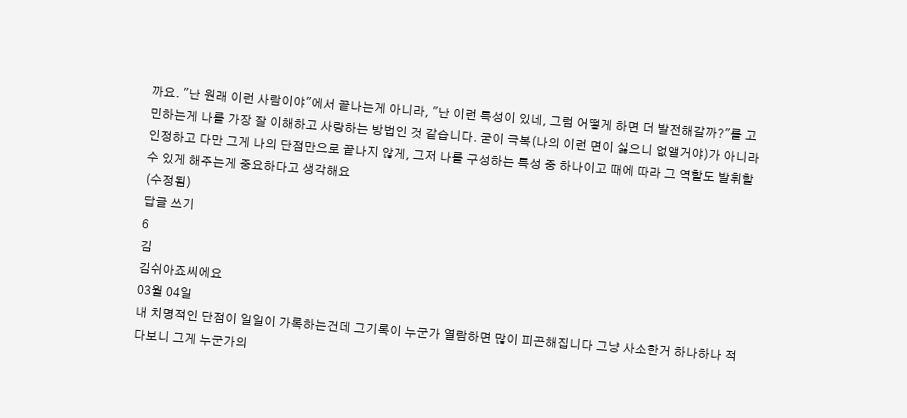까요. "난 원래 이런 사람이야"에서 끝나는게 아니라, "난 이런 특성이 있네, 그럼 어떻게 하면 더 발전해갈까?"를 고민하는게 나를 가장 잘 이해하고 사랑하는 방법인 것 같습니다. 굳이 극복(나의 이런 면이 싫으니 없앨거야)가 아니라 인정하고 다만 그게 나의 단점만으로 끝나지 않게, 그저 나를 구성하는 특성 중 하나이고 때에 따라 그 역할도 발휘할 수 있게 해주는게 중요하다고 생각해요
(수정됨)
답글 쓰기
6
김
김쉬아죠씨에요
03월 04일
내 치명적인 단점이 일일이 가록하는건데 그기록이 누군가 열람하면 많이 피곤해집니다 그냥 사소한거 하나하나 적다보니 그게 누군가의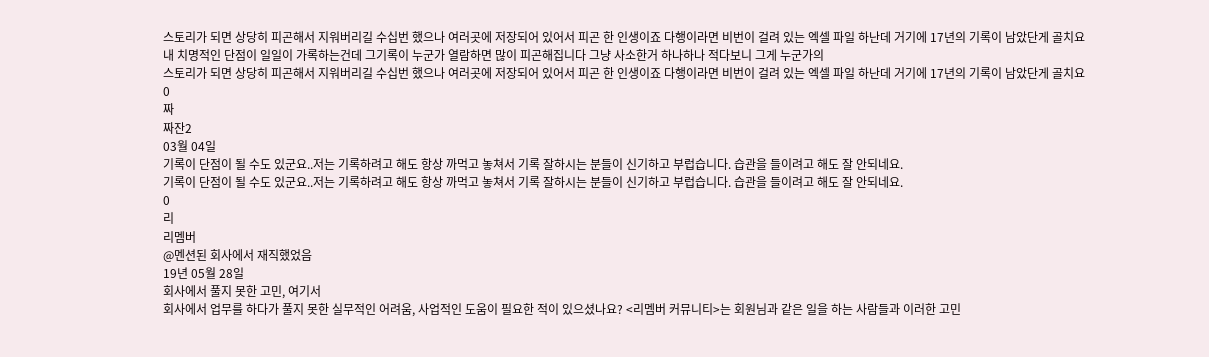스토리가 되면 상당히 피곤해서 지워버리길 수십번 했으나 여러곳에 저장되어 있어서 피곤 한 인생이죠 다행이라면 비번이 걸려 있는 엑셀 파일 하난데 거기에 17년의 기록이 남았단게 골치요
내 치명적인 단점이 일일이 가록하는건데 그기록이 누군가 열람하면 많이 피곤해집니다 그냥 사소한거 하나하나 적다보니 그게 누군가의
스토리가 되면 상당히 피곤해서 지워버리길 수십번 했으나 여러곳에 저장되어 있어서 피곤 한 인생이죠 다행이라면 비번이 걸려 있는 엑셀 파일 하난데 거기에 17년의 기록이 남았단게 골치요
0
짜
짜잔2
03월 04일
기록이 단점이 될 수도 있군요..저는 기록하려고 해도 항상 까먹고 놓쳐서 기록 잘하시는 분들이 신기하고 부럽습니다. 습관을 들이려고 해도 잘 안되네요.
기록이 단점이 될 수도 있군요..저는 기록하려고 해도 항상 까먹고 놓쳐서 기록 잘하시는 분들이 신기하고 부럽습니다. 습관을 들이려고 해도 잘 안되네요.
0
리
리멤버
@멘션된 회사에서 재직했었음
19년 05월 28일
회사에서 풀지 못한 고민, 여기서
회사에서 업무를 하다가 풀지 못한 실무적인 어려움, 사업적인 도움이 필요한 적이 있으셨나요? <리멤버 커뮤니티>는 회원님과 같은 일을 하는 사람들과 이러한 고민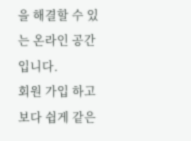을 해결할 수 있는 온라인 공간입니다.
회원 가입 하고 보다 쉽게 같은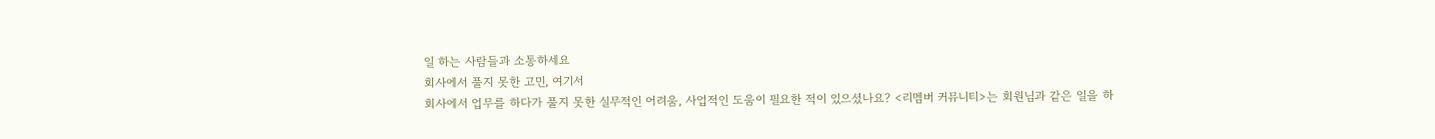일 하는 사람들과 소통하세요
회사에서 풀지 못한 고민, 여기서
회사에서 업무를 하다가 풀지 못한 실무적인 어려움, 사업적인 도움이 필요한 적이 있으셨나요? <리멤버 커뮤니티>는 회원님과 같은 일을 하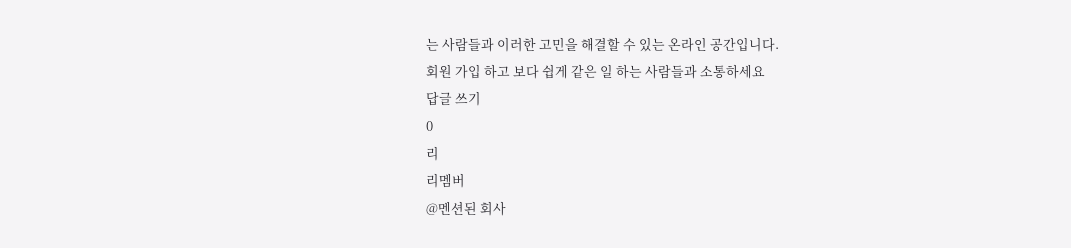는 사람들과 이러한 고민을 해결할 수 있는 온라인 공간입니다.
회원 가입 하고 보다 쉽게 같은 일 하는 사람들과 소통하세요
답글 쓰기
0
리
리멤버
@멘션된 회사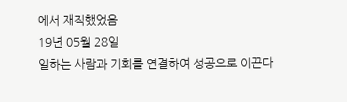에서 재직했었음
19년 05월 28일
일하는 사람과 기회를 연결하여 성공으로 이끈다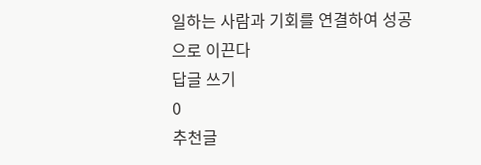일하는 사람과 기회를 연결하여 성공으로 이끈다
답글 쓰기
0
추천글